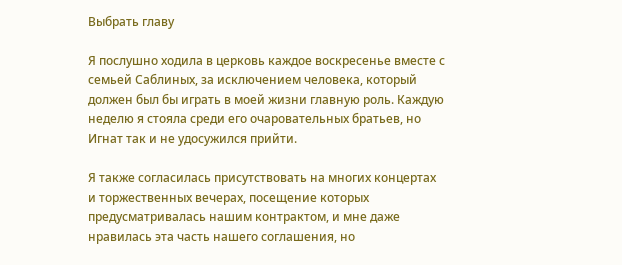Выбрать главу

Я послушно ходила в церковь каждое воскресенье вместе с семьей Саблиных, за исключением человека, который должен был бы играть в моей жизни главную роль. Каждую неделю я стояла среди его очаровательных братьев, но Игнат так и не удосужился прийти.

Я также согласилась присутствовать на многих концертах и торжественных вечерах, посещение которых предусматривалась нашим контрактом, и мне даже нравилась эта часть нашего соглашения, но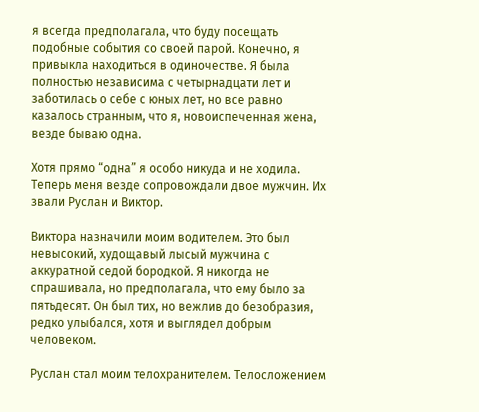я всегда предполагала, что буду посещать подобные события со своей парой. Конечно, я привыкла находиться в одиночестве. Я была полностью независима с четырнадцати лет и заботилась о себе с юных лет, но все равно казалось странным, что я, новоиспеченная жена, везде бываю одна.

Хотя прямо “одна” я особо никуда и не ходила. Теперь меня везде сопровождали двое мужчин. Их звали Руслан и Виктор.

Виктора назначили моим водителем. Это был невысокий, худощавый лысый мужчина с аккуратной седой бородкой. Я никогда не спрашивала, но предполагала, что ему было за пятьдесят. Он был тих, но вежлив до безобразия, редко улыбался, хотя и выглядел добрым человеком.

Руслан стал моим телохранителем. Телосложением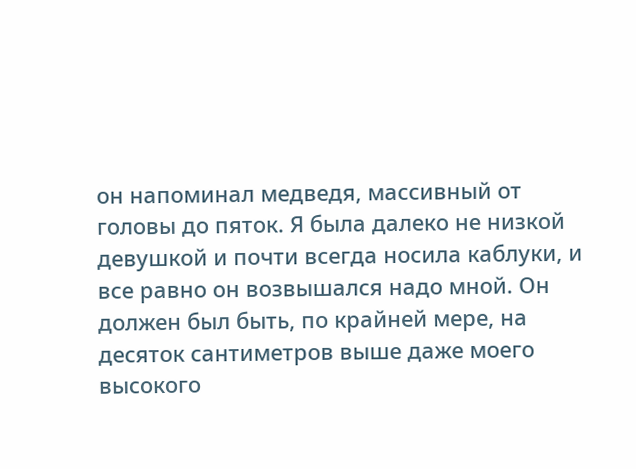он напоминал медведя, массивный от головы до пяток. Я была далеко не низкой девушкой и почти всегда носила каблуки, и все равно он возвышался надо мной. Он должен был быть, по крайней мере, на десяток сантиметров выше даже моего высокого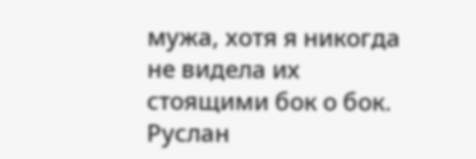мужа, хотя я никогда не видела их стоящими бок о бок. Руслан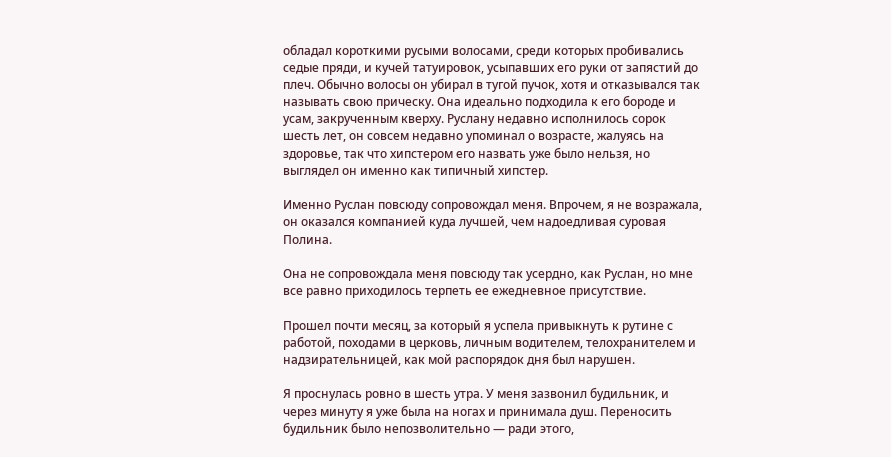обладал короткими русыми волосами, среди которых пробивались седые пряди, и кучей татуировок, усыпавших его руки от запястий до плеч. Обычно волосы он убирал в тугой пучок, хотя и отказывался так называть свою прическу. Она идеально подходила к его бороде и усам, закрученным кверху. Руслану недавно исполнилось сорок шесть лет, он совсем недавно упоминал о возрасте, жалуясь на здоровье, так что хипстером его назвать уже было нельзя, но выглядел он именно как типичный хипстер.

Именно Руслан повсюду сопровождал меня. Впрочем, я не возражала, он оказался компанией куда лучшей, чем надоедливая суровая Полина.

Она не сопровождала меня повсюду так усердно, как Руслан, но мне все равно приходилось терпеть ее ежедневное присутствие.

Прошел почти месяц, за который я успела привыкнуть к рутине с работой, походами в церковь, личным водителем, телохранителем и надзирательницей, как мой распорядок дня был нарушен.

Я проснулась ровно в шесть утра. У меня зазвонил будильник, и через минуту я уже была на ногах и принимала душ. Переносить будильник было непозволительно — ради этого,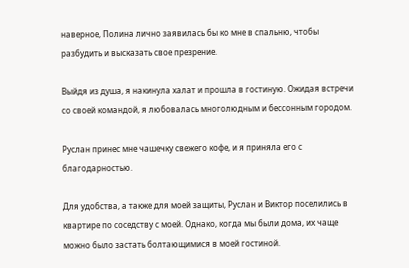наверное, Полина лично заявилась бы ко мне в спальню, чтобы разбудить и высказать свое презрение.

Выйдя из душа, я накинула халат и прошла в гостиную. Ожидая встречи со своей командой, я любовалась многолюдным и бессонным городом.

Руслан принес мне чашечку свежего кофе, и я приняла его с благодарностью.

Для удобства, а также для моей защиты, Руслан и Виктор поселились в квартире по соседству с моей. Однако, когда мы были дома, их чаще можно было застать болтающимися в моей гостиной.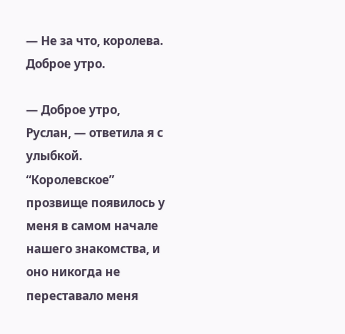— Не за что, королева. Доброе утро.

— Доброе утро, Руслан, — ответила я с улыбкой. “Королевское” прозвище появилось у меня в самом начале нашего знакомства, и оно никогда не переставало меня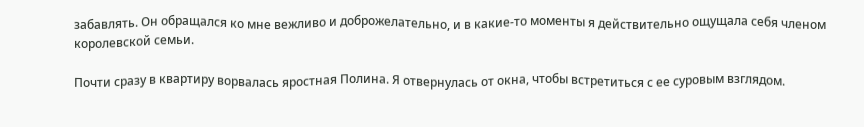забавлять. Он обращался ко мне вежливо и доброжелательно, и в какие-то моменты я действительно ощущала себя членом королевской семьи.

Почти сразу в квартиру ворвалась яростная Полина. Я отвернулась от окна, чтобы встретиться с ее суровым взглядом.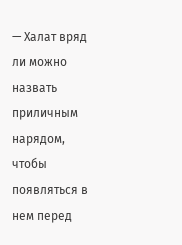— Халат вряд ли можно назвать приличным нарядом, чтобы появляться в нем перед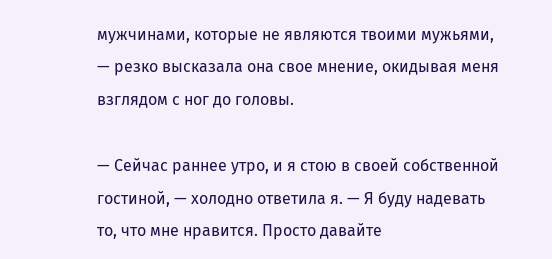мужчинами, которые не являются твоими мужьями, — резко высказала она свое мнение, окидывая меня взглядом с ног до головы.

— Сейчас раннее утро, и я стою в своей собственной гостиной, — холодно ответила я. — Я буду надевать то, что мне нравится. Просто давайте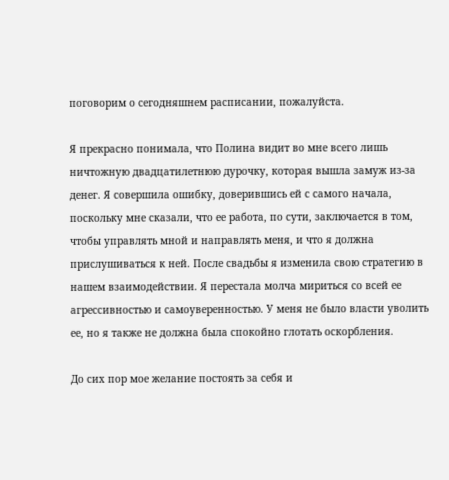поговорим о сегодняшнем расписании, пожалуйста.

Я прекрасно понимала, что Полина видит во мне всего лишь ничтожную двадцатилетнюю дурочку, которая вышла замуж из-за денег. Я совершила ошибку, доверившись ей с самого начала, поскольку мне сказали, что ее работа, по сути, заключается в том, чтобы управлять мной и направлять меня, и что я должна прислушиваться к ней. После свадьбы я изменила свою стратегию в нашем взаимодействии. Я перестала молча мириться со всей ее агрессивностью и самоуверенностью. У меня не было власти уволить ее, но я также не должна была спокойно глотать оскорбления.

До сих пор мое желание постоять за себя и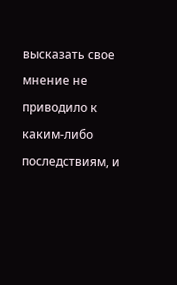высказать свое мнение не приводило к каким-либо последствиям, и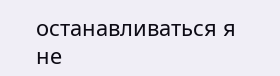останавливаться я не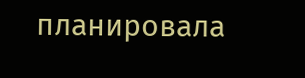планировала